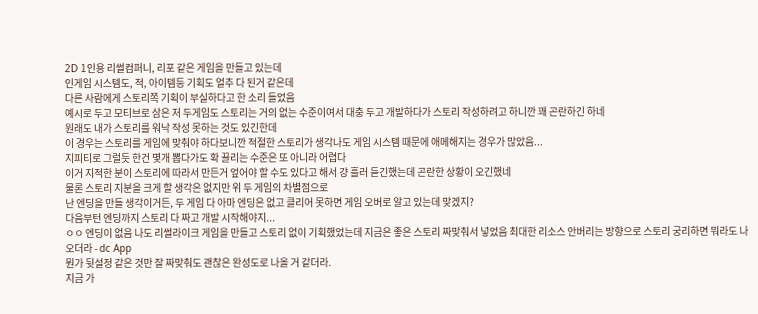2D 1인용 리썰컴퍼니, 리포 같은 게임을 만들고 있는데
인게임 시스템도, 적, 아이템등 기획도 얼추 다 된거 같은데
다른 사람에게 스토리쪽 기획이 부실하다고 한 소리 들었음
예시로 두고 모티브로 삼은 저 두게임도 스토리는 거의 없는 수준이여서 대충 두고 개발하다가 스토리 작성하려고 하니깐 꽤 곤란하긴 하네
원래도 내가 스토리를 워낙 작성 못하는 것도 있긴한데
이 경우는 스토리를 게임에 맞춰야 하다보니깐 적절한 스토리가 생각나도 게임 시스템 때문에 애메해지는 경우가 많았음...
지피티로 그럴듯 한건 몇개 뽑다가도 확 끌리는 수준은 또 아니라 어렵다
이거 지적한 분이 스토리에 따라서 만든거 엎어야 할 수도 있다고 해서 걍 흘러 듣긴했는데 곤란한 상황이 오긴했네
물론 스토리 지분을 크게 할 생각은 없지만 위 두 게임의 차별점으로
난 엔딩을 만들 생각이거든, 두 게임 다 아마 엔딩은 없고 클리어 못하면 게임 오버로 알고 있는데 맞겠지?
다음부턴 엔딩까지 스토리 다 짜고 개발 시작해야지...
ㅇㅇ 엔딩이 없음 나도 리썰라이크 게임을 만들고 스토리 없이 기획했었는데 지금은 좋은 스토리 짜맞춰서 넣었음 최대한 리소스 안버리는 방향으로 스토리 궁리하면 뭐라도 나오더라 - dc App
뭔가 뒷설정 같은 것만 잘 짜맞춰도 괜찮은 완성도로 나올 거 같더라.
지금 가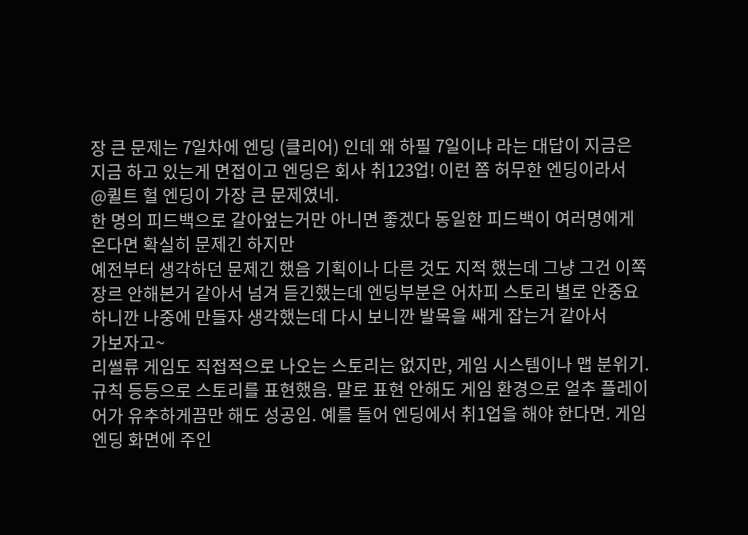장 큰 문제는 7일차에 엔딩 (클리어) 인데 왜 하필 7일이냐 라는 대답이 지금은 지금 하고 있는게 면접이고 엔딩은 회사 취123업! 이런 쫌 허무한 엔딩이라서
@퀼트 헐 엔딩이 가장 큰 문제였네.
한 명의 피드백으로 갈아엎는거만 아니면 좋겠다 동일한 피드백이 여러명에게 온다면 확실히 문제긴 하지만
예전부터 생각하던 문제긴 했음 기획이나 다른 것도 지적 했는데 그냥 그건 이쪽 장르 안해본거 같아서 넘겨 듣긴했는데 엔딩부분은 어차피 스토리 별로 안중요하니깐 나중에 만들자 생각했는데 다시 보니깐 발목을 쌔게 잡는거 같아서
가보자고~
리썰류 게임도 직접적으로 나오는 스토리는 없지만, 게임 시스템이나 맵 분위기. 규칙 등등으로 스토리를 표현했음. 말로 표현 안해도 게임 환경으로 얼추 플레이어가 유추하게끔만 해도 성공임. 예를 들어 엔딩에서 취1업을 해야 한다면. 게임 엔딩 화면에 주인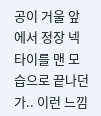공이 거울 앞에서 정장 넥타이를 맨 모습으로 끝나던가.. 이런 느낌